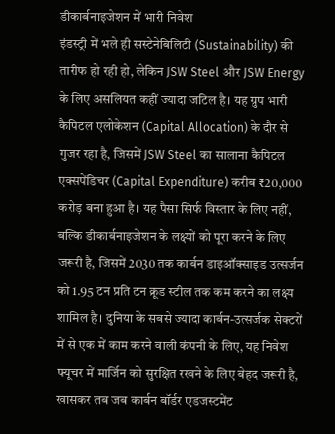डीकार्बनाइजेशन में भारी निवेश
इंडस्ट्री में भले ही सस्टेनेबिलिटी (Sustainability) की तारीफ हो रही हो, लेकिन JSW Steel और JSW Energy के लिए असलियत कहीं ज्यादा जटिल है। यह ग्रुप भारी कैपिटल एलोकेशन (Capital Allocation) के दौर से गुजर रहा है, जिसमें JSW Steel का सालाना कैपिटल एक्सपेंडिचर (Capital Expenditure) करीब ₹20,000 करोड़ बना हुआ है। यह पैसा सिर्फ विस्तार के लिए नहीं, बल्कि डीकार्बनाइजेशन के लक्ष्यों को पूरा करने के लिए जरूरी है, जिसमें 2030 तक कार्बन डाइऑक्साइड उत्सर्जन को 1.95 टन प्रति टन क्रूड स्टील तक कम करने का लक्ष्य शामिल है। दुनिया के सबसे ज्यादा कार्बन-उत्सर्जक सेक्टरों में से एक में काम करने वाली कंपनी के लिए, यह निवेश फ्यूचर में मार्जिन को सुरक्षित रखने के लिए बेहद जरूरी है, खासकर तब जब कार्बन बॉर्डर एडजस्टमेंट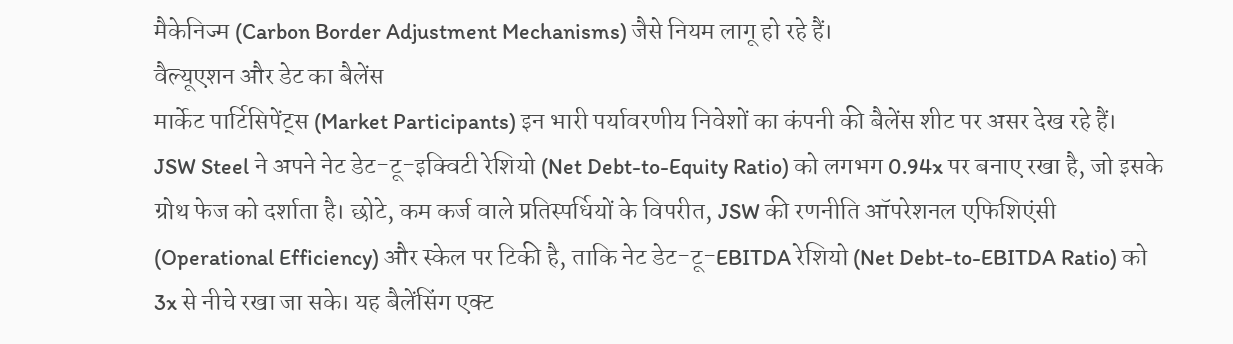मैकेनिज्म (Carbon Border Adjustment Mechanisms) जैसे नियम लागू हो रहे हैं।
वैल्यूएशन और डेट का बैलेंस
मार्केट पार्टिसिपेंट्स (Market Participants) इन भारी पर्यावरणीय निवेशों का कंपनी की बैलेंस शीट पर असर देख रहे हैं। JSW Steel ने अपने नेट डेट-टू-इक्विटी रेशियो (Net Debt-to-Equity Ratio) को लगभग 0.94x पर बनाए रखा है, जो इसके ग्रोथ फेज को दर्शाता है। छोटे, कम कर्ज वाले प्रतिस्पर्धियों के विपरीत, JSW की रणनीति ऑपरेशनल एफिशिएंसी (Operational Efficiency) और स्केल पर टिकी है, ताकि नेट डेट-टू-EBITDA रेशियो (Net Debt-to-EBITDA Ratio) को 3x से नीचे रखा जा सके। यह बैलेंसिंग एक्ट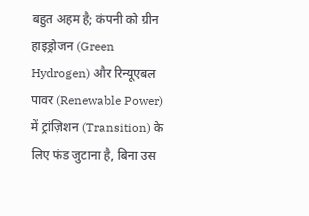बहुत अहम है; कंपनी को ग्रीन हाइड्रोजन (Green Hydrogen) और रिन्यूएबल पावर (Renewable Power) में ट्रांज़िशन (Transition) के लिए फंड जुटाना है, बिना उस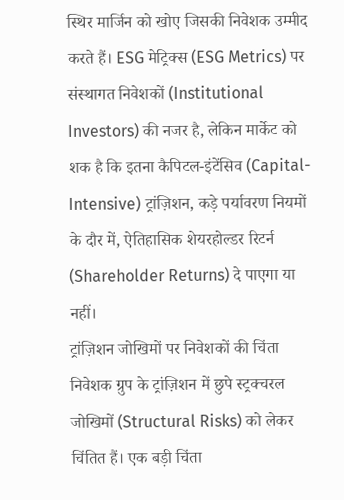स्थिर मार्जिन को खोए जिसकी निवेशक उम्मीद करते हैं। ESG मेट्रिक्स (ESG Metrics) पर संस्थागत निवेशकों (Institutional Investors) की नजर है, लेकिन मार्केट को शक है कि इतना कैपिटल-इंटेंसिव (Capital-Intensive) ट्रांज़िशन, कड़े पर्यावरण नियमों के दौर में, ऐतिहासिक शेयरहोल्डर रिटर्न (Shareholder Returns) दे पाएगा या नहीं।
ट्रांज़िशन जोखिमों पर निवेशकों की चिंता
निवेशक ग्रुप के ट्रांज़िशन में छुपे स्ट्रक्चरल जोखिमों (Structural Risks) को लेकर चिंतित हैं। एक बड़ी चिंता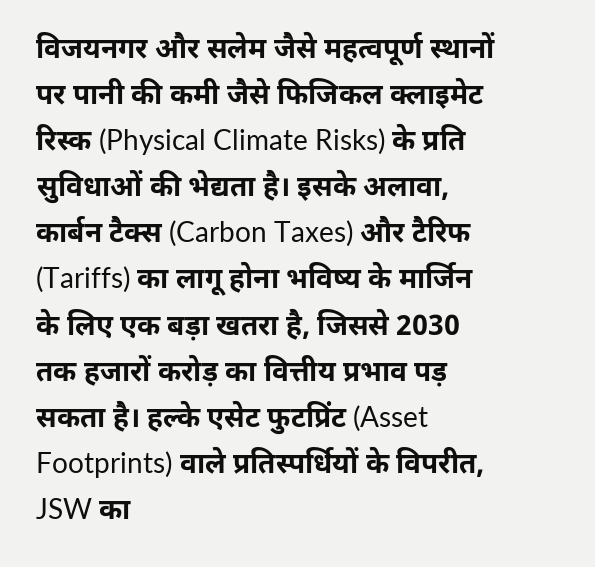विजयनगर और सलेम जैसे महत्वपूर्ण स्थानों पर पानी की कमी जैसे फिजिकल क्लाइमेट रिस्क (Physical Climate Risks) के प्रति सुविधाओं की भेद्यता है। इसके अलावा, कार्बन टैक्स (Carbon Taxes) और टैरिफ (Tariffs) का लागू होना भविष्य के मार्जिन के लिए एक बड़ा खतरा है, जिससे 2030 तक हजारों करोड़ का वित्तीय प्रभाव पड़ सकता है। हल्के एसेट फुटप्रिंट (Asset Footprints) वाले प्रतिस्पर्धियों के विपरीत, JSW का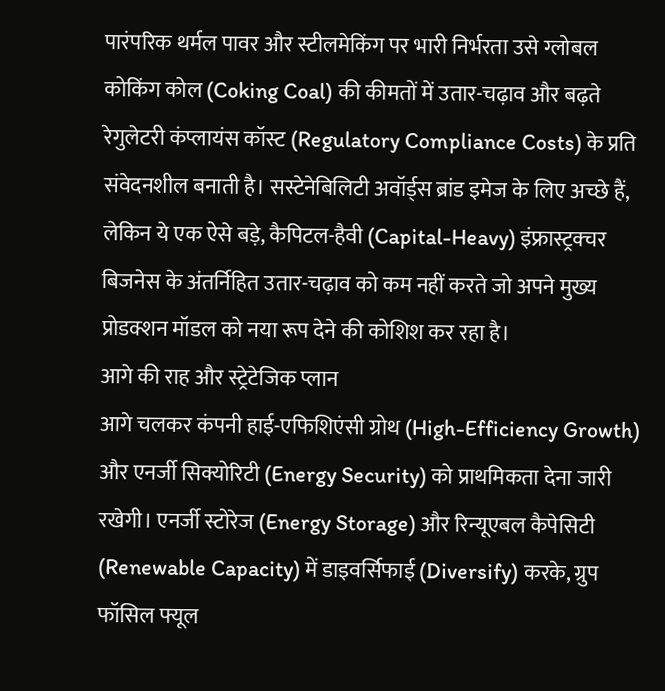पारंपरिक थर्मल पावर और स्टीलमेकिंग पर भारी निर्भरता उसे ग्लोबल कोकिंग कोल (Coking Coal) की कीमतों में उतार-चढ़ाव और बढ़ते रेगुलेटरी कंप्लायंस कॉस्ट (Regulatory Compliance Costs) के प्रति संवेदनशील बनाती है। सस्टेनेबिलिटी अवॉर्ड्स ब्रांड इमेज के लिए अच्छे हैं, लेकिन ये एक ऐसे बड़े, कैपिटल-हैवी (Capital-Heavy) इंफ्रास्ट्रक्चर बिजनेस के अंतर्निहित उतार-चढ़ाव को कम नहीं करते जो अपने मुख्य प्रोडक्शन मॉडल को नया रूप देने की कोशिश कर रहा है।
आगे की राह और स्ट्रेटेजिक प्लान
आगे चलकर कंपनी हाई-एफिशिएंसी ग्रोथ (High-Efficiency Growth) और एनर्जी सिक्योरिटी (Energy Security) को प्राथमिकता देना जारी रखेगी। एनर्जी स्टोरेज (Energy Storage) और रिन्यूएबल कैपेसिटी (Renewable Capacity) में डाइवर्सिफाई (Diversify) करके, ग्रुप फॉसिल फ्यूल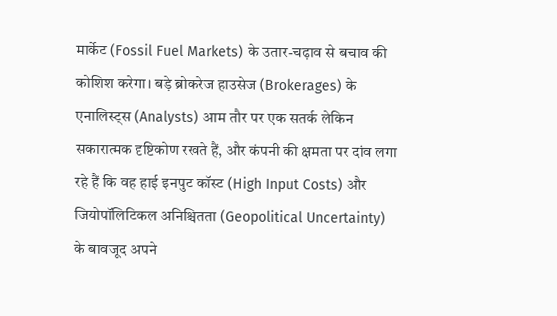मार्केट (Fossil Fuel Markets) के उतार-चढ़ाव से बचाव की कोशिश करेगा। बड़े ब्रोकरेज हाउसेज (Brokerages) के एनालिस्ट्स (Analysts) आम तौर पर एक सतर्क लेकिन सकारात्मक दृष्टिकोण रखते हैं, और कंपनी की क्षमता पर दांव लगा रहे हैं कि वह हाई इनपुट कॉस्ट (High Input Costs) और जियोपॉलिटिकल अनिश्चितता (Geopolitical Uncertainty) के बावजूद अपने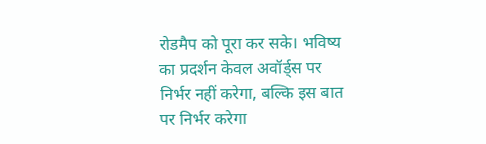रोडमैप को पूरा कर सके। भविष्य का प्रदर्शन केवल अवॉर्ड्स पर निर्भर नहीं करेगा, बल्कि इस बात पर निर्भर करेगा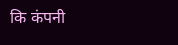कि कंपनी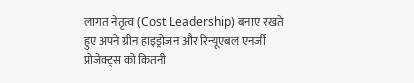लागत नेतृत्व (Cost Leadership) बनाए रखते हुए अपने ग्रीन हाइड्रोजन और रिन्यूएबल एनर्जी प्रोजेक्ट्स को कितनी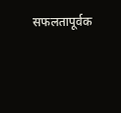सफलतापूर्वक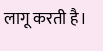लागू करती है।